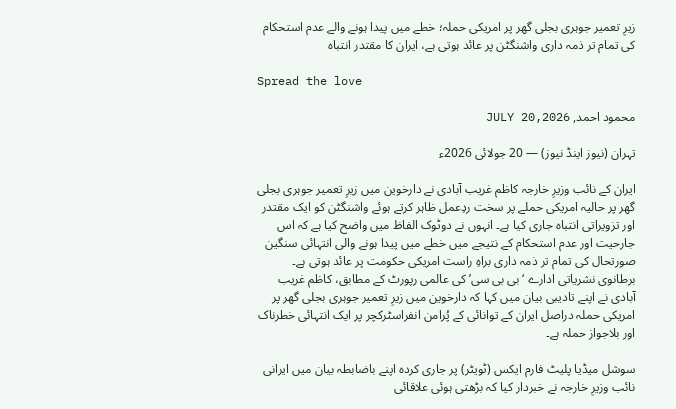زیرِ تعمیر جوہری بجلی گھر پر امریکی حملہ؛ خطے میں پیدا ہونے والے عدم استحکام کی تمام تر ذمہ داری واشنگٹن پر عائد ہوتی ہے، ایران کا مقتدر انتباہ

Spread the love

محمود احمد, JULY 20,2026

تہران (نیوز اینڈ نیوز) — 20 جولائی 2026ء

ایران کے نائب وزیرِ خارجہ کاظم غریب آبادی نے دارخوین میں زیرِ تعمیر جوہری بجلی گھر پر حالیہ امریکی حملے پر سخت ردِعمل ظاہر کرتے ہوئے واشنگٹن کو ایک مقتدر اور تزویراتی انتباہ جاری کیا ہے۔ انہوں نے دوٹوک الفاظ میں واضح کیا ہے کہ اس جارحیت اور عدم استحکام کے نتیجے میں خطے میں پیدا ہونے والی انتہائی سنگین صورتحال کی تمام تر ذمہ داری براہِ راست امریکی حکومت پر عائد ہوتی ہے۔ برطانوی نشریاتی ادارے ‘بی بی سی’ کی عالمی رپورٹ کے مطابق، کاظم غریب آبادی نے اپنے تادیبی بیان میں کہا کہ دارخوین میں زیرِ تعمیر جوہری بجلی گھر پر امریکی حملہ دراصل ایران کے توانائی کے پُرامن انفراسٹرکچر پر ایک انتہائی خطرناک اور بلاجواز حملہ ہے۔

سوشل میڈیا پلیٹ فارم ایکس (ٹویٹر) پر جاری کردہ اپنے باضابطہ بیان میں ایرانی نائب وزیرِ خارجہ نے خبردار کیا کہ بڑھتی ہوئی علاقائی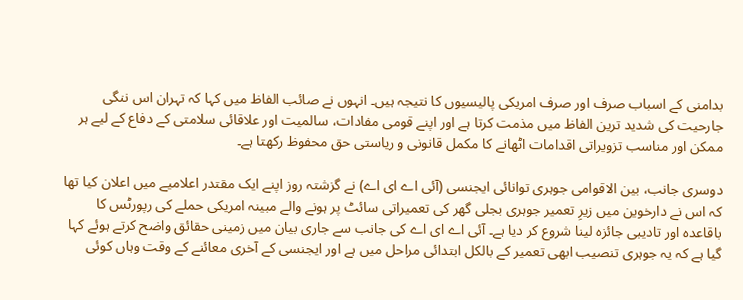بدامنی کے اسباب صرف اور صرف امریکی پالیسیوں کا نتیجہ ہیں۔ انہوں نے صائب الفاظ میں کہا کہ تہران اس ننگی جارحیت کی شدید ترین الفاظ میں مذمت کرتا ہے اور اپنے قومی مفادات، سالمیت اور علاقائی سلامتی کے دفاع کے لیے ہر ممکن اور مناسب تزویراتی اقدامات اٹھانے کا مکمل قانونی و ریاستی حق محفوظ رکھتا ہے۔

دوسری جانب، بین الاقوامی جوہری توانائی ایجنسی (آئی اے ای اے) نے گزشتہ روز اپنے ایک مقتدر اعلامیے میں اعلان کیا تھا کہ اس نے دارخوین میں زیرِ تعمیر جوہری بجلی گھر کی تعمیراتی سائٹ پر ہونے والے مبینہ امریکی حملے کی رپورٹس کا باقاعدہ اور تادیبی جائزہ لینا شروع کر دیا ہے۔ آئی اے ای اے کی جانب سے جاری بیان میں زمینی حقائق واضح کرتے ہوئے کہا گیا ہے کہ یہ جوہری تنصیب ابھی تعمیر کے بالکل ابتدائی مراحل میں ہے اور ایجنسی کے آخری معائنے کے وقت وہاں کوئی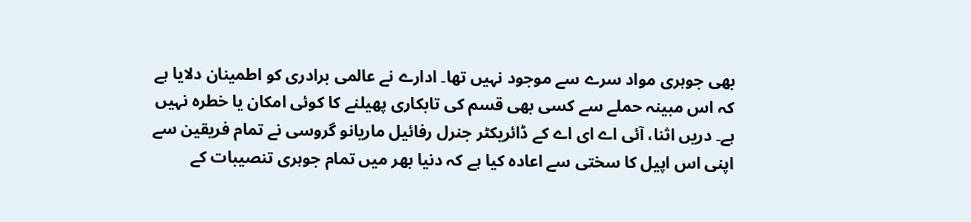بھی جوہری مواد سرے سے موجود نہیں تھا۔ ادارے نے عالمی برادری کو اطمینان دلایا ہے کہ اس مبینہ حملے سے کسی بھی قسم کی تابکاری پھیلنے کا کوئی امکان یا خطرہ نہیں ہے۔ دریں اثنا، آئی اے ای اے کے ڈائریکٹر جنرل رفائیل ماریانو گروسی نے تمام فریقین سے اپنی اس اپیل کا سختی سے اعادہ کیا ہے کہ دنیا بھر میں تمام جوہری تنصیبات کے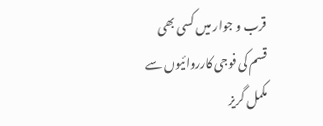قرب و جوار میں کسی بھی قسم کی فوجی کارروائیوں سے مکمل گریز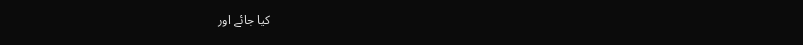کیا جائے اور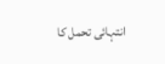انتہائی تحمل کا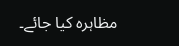مظاہرہ کیا جائے۔